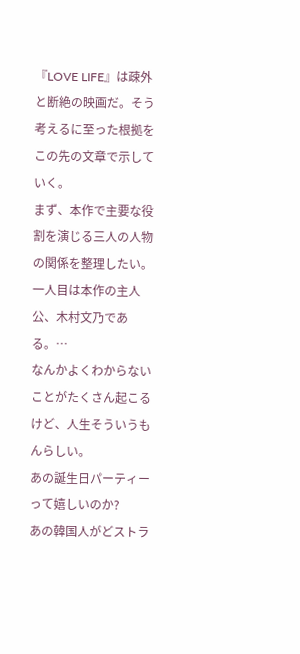『LOVE LIFE』は疎外と断絶の映画だ。そう考えるに至った根拠をこの先の文章で示していく。
まず、本作で主要な役割を演じる三人の人物の関係を整理したい。
一人目は本作の主人公、木村文乃である。…
なんかよくわからないことがたくさん起こるけど、人生そういうもんらしい。
あの誕生日パーティーって嬉しいのか?
あの韓国人がどストラ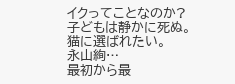イクってことなのか?
子どもは静かに死ぬ。
猫に選ばれたい。
永山絢…
最初から最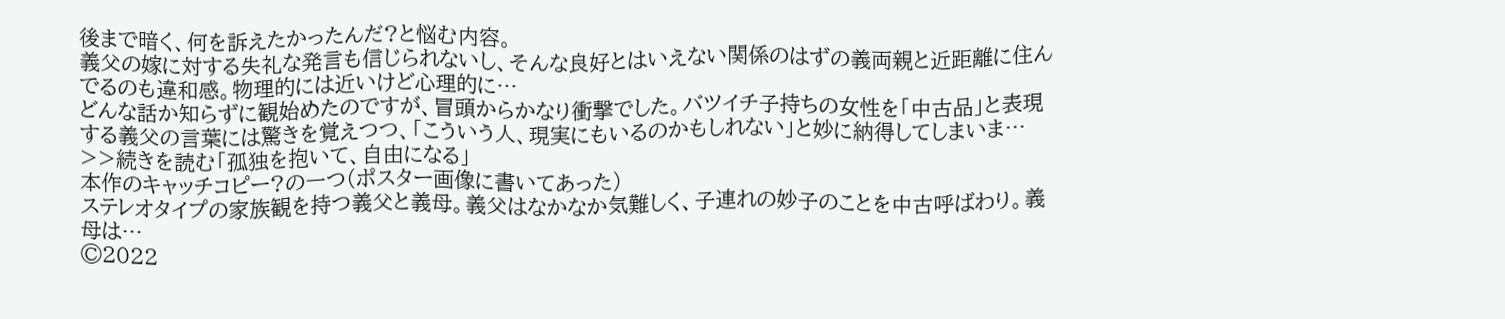後まで暗く、何を訴えたかったんだ?と悩む内容。
義父の嫁に対する失礼な発言も信じられないし、そんな良好とはいえない関係のはずの義両親と近距離に住んでるのも違和感。物理的には近いけど心理的に…
どんな話か知らずに観始めたのですが、冒頭からかなり衝撃でした。バツイチ子持ちの女性を「中古品」と表現する義父の言葉には驚きを覚えつつ、「こういう人、現実にもいるのかもしれない」と妙に納得してしまいま…
>>続きを読む「孤独を抱いて、自由になる」
本作のキャッチコピー?の一つ(ポスター画像に書いてあった)
ステレオタイプの家族観を持つ義父と義母。義父はなかなか気難しく、子連れの妙子のことを中古呼ばわり。義母は…
©2022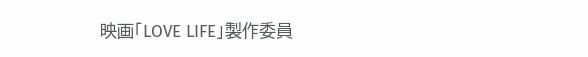映画「LOVE LIFE」製作委員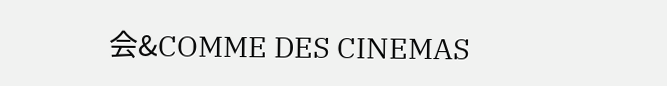会&COMME DES CINEMAS